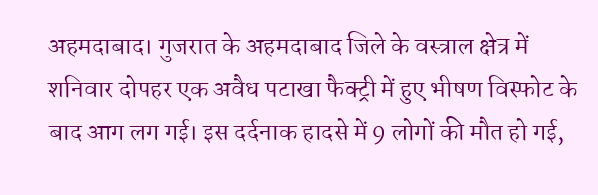अहमदाबाद। गुजरात के अहमदाबाद जिले के वस्त्राल क्षेत्र में शनिवार दोपहर एक अवैध पटाखा फैक्ट्री में हुए भीषण विस्फोट के बाद आग लग गई। इस दर्दनाक हादसे में 9 लोगों की मौत हो गई,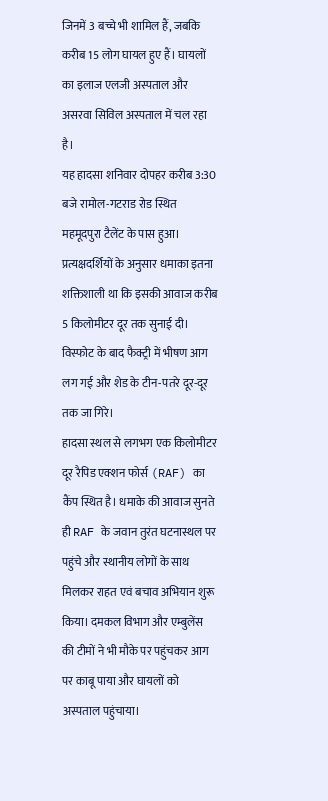जिनमें 3 बच्चे भी शामिल हैं, जबकि करीब 15 लोग घायल हुए हैं। घायलों का इलाज एलजी अस्पताल और असरवा सिविल अस्पताल में चल रहा है।
यह हादसा शनिवार दोपहर करीब 3:30 बजे रामोल-गटराड रोड स्थित महमूदपुरा टैलेंट के पास हुआ। प्रत्यक्षदर्शियों के अनुसार धमाका इतना शक्तिशाली था कि इसकी आवाज करीब 5 किलोमीटर दूर तक सुनाई दी। विस्फोट के बाद फैक्ट्री में भीषण आग लग गई और शेड के टीन-पतरे दूर-दूर तक जा गिरे।
हादसा स्थल से लगभग एक किलोमीटर दूर रैपिड एक्शन फोर्स (RAF) का कैंप स्थित है। धमाके की आवाज सुनते ही RAF के जवान तुरंत घटनास्थल पर पहुंचे और स्थानीय लोगों के साथ मिलकर राहत एवं बचाव अभियान शुरू किया। दमकल विभाग और एम्बुलेंस की टीमों ने भी मौके पर पहुंचकर आग पर काबू पाया और घायलों को अस्पताल पहुंचाया।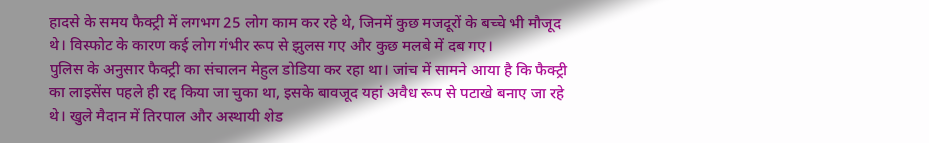हादसे के समय फैक्ट्री में लगभग 25 लोग काम कर रहे थे, जिनमें कुछ मजदूरों के बच्चे भी मौजूद थे। विस्फोट के कारण कई लोग गंभीर रूप से झुलस गए और कुछ मलबे में दब गए।
पुलिस के अनुसार फैक्ट्री का संचालन मेहुल डोडिया कर रहा था। जांच में सामने आया है कि फैक्ट्री का लाइसेंस पहले ही रद्द किया जा चुका था, इसके बावजूद यहां अवैध रूप से पटाखे बनाए जा रहे थे। खुले मैदान में तिरपाल और अस्थायी शेड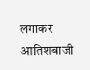लगाकर आतिशबाजी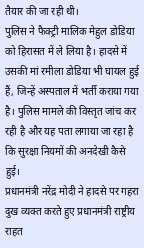तैयार की जा रही थी।
पुलिस ने फैक्ट्री मालिक मेहुल डोडिया को हिरासत में ले लिया है। हादसे में उसकी मां रमीला डोडिया भी घायल हुई हैं, जिन्हें अस्पताल में भर्ती कराया गया है। पुलिस मामले की विस्तृत जांच कर रही है और यह पता लगाया जा रहा है कि सुरक्षा नियमों की अनदेखी कैसे हुई।
प्रधानमंत्री नरेंद्र मोदी ने हादसे पर गहरा दुख व्यक्त करते हुए प्रधानमंत्री राष्ट्रीय राहत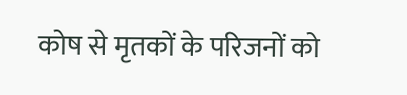कोष से मृतकों के परिजनों को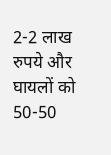2-2 लाख रुपये और घायलों को 50-50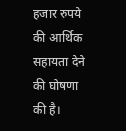हजार रुपये की आर्थिक सहायता देने की घोषणा की है।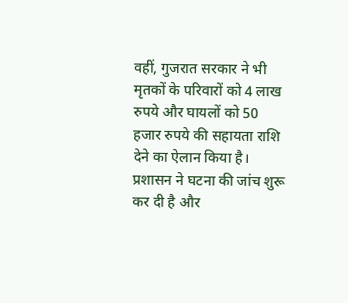वहीं, गुजरात सरकार ने भी मृतकों के परिवारों को 4 लाख रुपये और घायलों को 50 हजार रुपये की सहायता राशि देने का ऐलान किया है।
प्रशासन ने घटना की जांच शुरू कर दी है और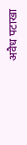अवैध पटाखा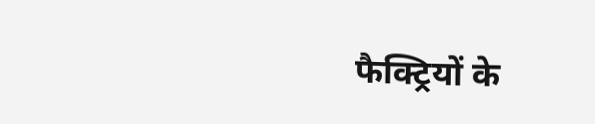फैक्ट्रियों के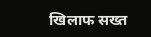खिलाफ सख्त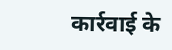कार्रवाई के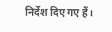निर्देश दिए गए हैं।